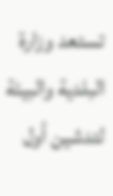تستعد وزارة البلدية والبيئة لتدشين أول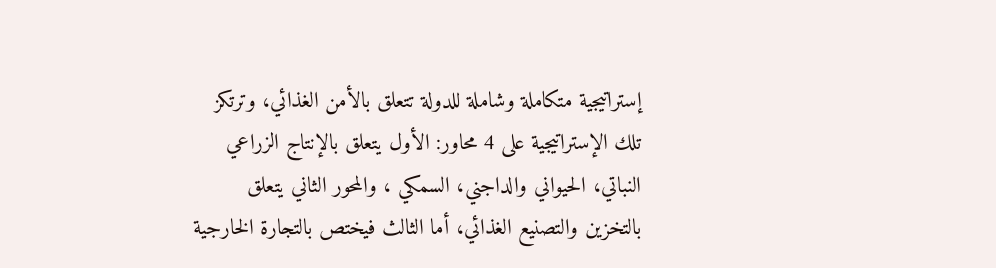إستراتيجية متكاملة وشاملة للدولة تتعلق بالأمن الغذائي، وترتكز تلك الإستراتيجية على 4 محاور: الأول يتعلق بالإنتاج الزراعي النباتي، الحيواني والداجني، السمكي ، والمحور الثاني يتعلق بالتخزين والتصنيع الغذائي، أما الثالث فيختص بالتجارة الخارجية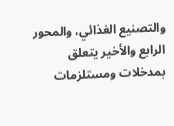والتصنيع الغذائي، والمحور الرابع والأخير يتعلق بمدخلات ومستلزمات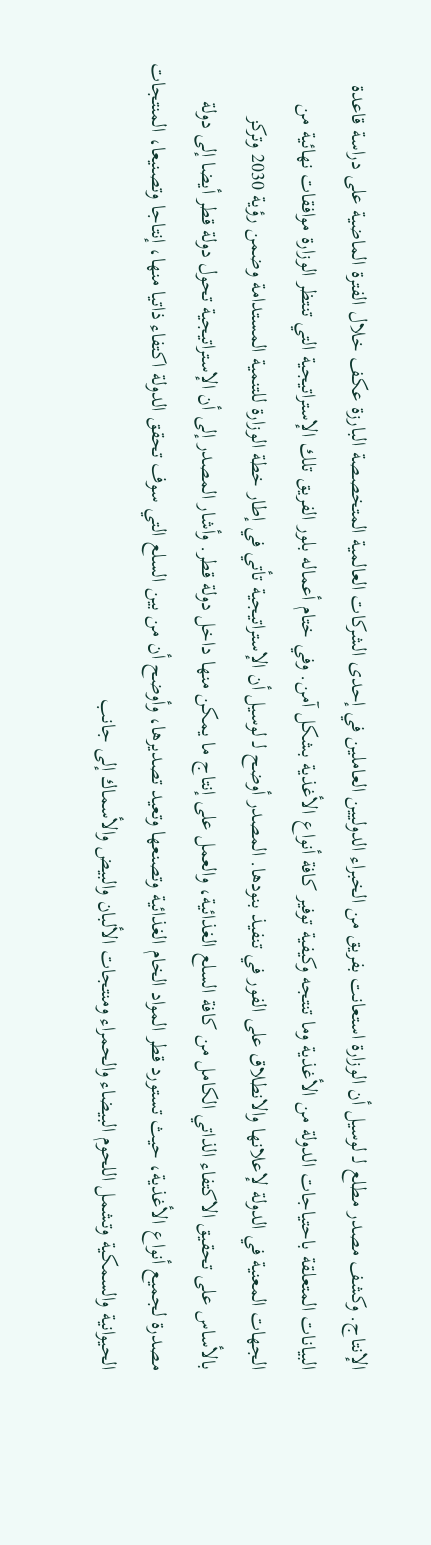الإنتاج. وكشف مصدر مطلع لـ لوسيل أن الوزارة استعانت بفريق من الخبراء الدوليين العاملين في إحدى الشركات العالمية المتخصصة البارزة عكف خلال الفترة الماضية على دراسة قاعدة البيانات المتعلقة باحتياجات الدولة من الأغذية وما تنتجه وكيفية توفير كافة أنواع الأغذية بشكل آمن. وفي ختام أعماله بلور الفريق تلك الإستراتيجية التي تنتظر الوزارة موافقات نهائية من الجهات المعنية في الدولة لإعلانها والانطلاق على الفور في تنفيذ بنودها. المصدر أوضح لـ لوسيل أن الإستراتيجية تأتي في إطار خطة الوزارة للتنمية المستدامة وضمن رؤية 2030 وتركز بالأساس على تحقيق الاكتفاء الذاتي الكامل من كافة السلع الغذائية، والعمل على إنتاج ما يمكن منها داخل دولة قطر. وأشار المصدر إلى أن الإستراتيجية تحول دولة قطر أيضا إلى دولة مصدرة لجميع أنواع الأغذية، حيث تستورد قطر المواد الخام الغذائية وتصنعها وتعيد تصديرها، وأوضح أن من بين السلع التي سوف تحقق الدولة اكتفاء ذاتيا منها، إنتاجا وتصنيعا، المنتجات الحيوانية والسمكية وتشمل اللحوم البيضاء والحمراء ومنتجات الألبان والبيض والأسماك إلى جانب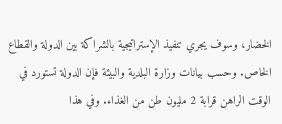الخضار، وسوف يجري تنفيذ الإستراتيجية بالشراكة بين الدولة والقطاع الخاص. وحسب بيانات وزارة البلدية والبيئة فإن الدولة تستورد في الوقت الراهن قرابة 2 مليون طن من الغذاء. وفي هذا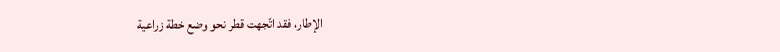الإطار، فقد اتّجهت قطر نحو وضع خطة زراعية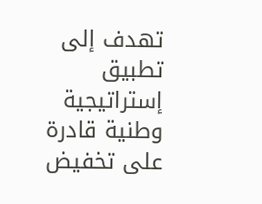تهدف إلى تطبيق إستراتيجية وطنية قادرة على تخفيض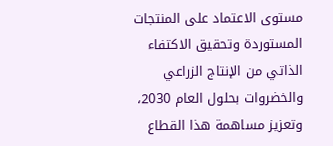مستوى الاعتماد على المنتجات المستوردة وتحقيق الاكتفاء الذاتي من الإنتاج الزراعي والخضروات بحلول العام 2030، وتعزيز مساهمة هذا القطاع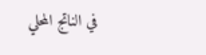في الناتج المحلي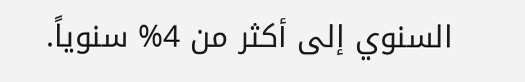السنوي إلى أكثر من 4% سنوياً.